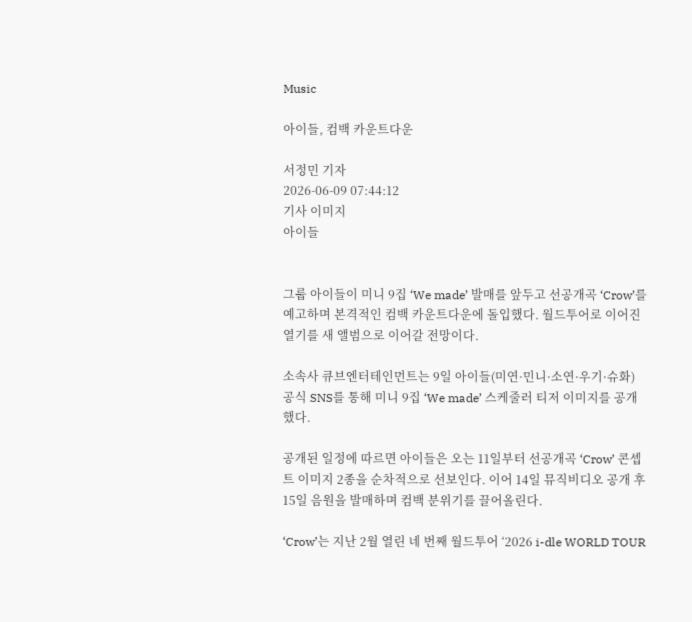Music

아이들, 컴백 카운트다운

서정민 기자
2026-06-09 07:44:12
기사 이미지
아이들


그룹 아이들이 미니 9집 ‘We made’ 발매를 앞두고 선공개곡 ‘Crow’를 예고하며 본격적인 컴백 카운트다운에 돌입했다. 월드투어로 이어진 열기를 새 앨범으로 이어갈 전망이다.

소속사 큐브엔터테인먼트는 9일 아이들(미연·민니·소연·우기·슈화) 공식 SNS를 통해 미니 9집 ‘We made’ 스케줄러 티저 이미지를 공개했다.

공개된 일정에 따르면 아이들은 오는 11일부터 선공개곡 ‘Crow’ 콘셉트 이미지 2종을 순차적으로 선보인다. 이어 14일 뮤직비디오 공개 후 15일 음원을 발매하며 컴백 분위기를 끌어올린다.

‘Crow’는 지난 2월 열린 네 번째 월드투어 ‘2026 i-dle WORLD TOUR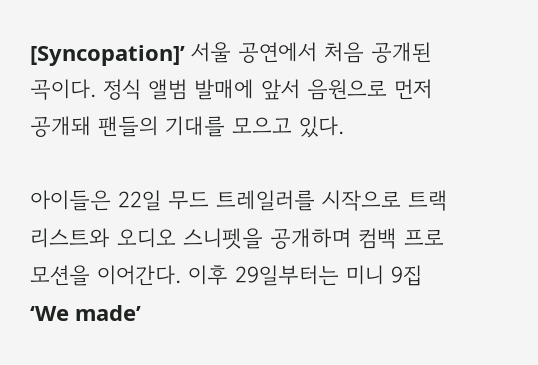[Syncopation]’ 서울 공연에서 처음 공개된 곡이다. 정식 앨범 발매에 앞서 음원으로 먼저 공개돼 팬들의 기대를 모으고 있다.

아이들은 22일 무드 트레일러를 시작으로 트랙리스트와 오디오 스니펫을 공개하며 컴백 프로모션을 이어간다. 이후 29일부터는 미니 9집 ‘We made’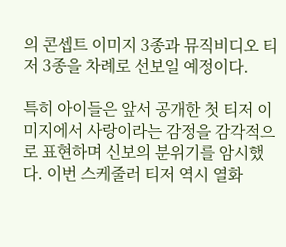의 콘셉트 이미지 3종과 뮤직비디오 티저 3종을 차례로 선보일 예정이다.

특히 아이들은 앞서 공개한 첫 티저 이미지에서 사랑이라는 감정을 감각적으로 표현하며 신보의 분위기를 암시했다. 이번 스케줄러 티저 역시 열화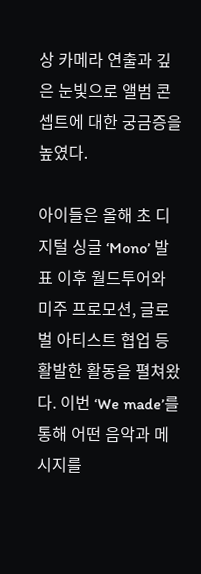상 카메라 연출과 깊은 눈빛으로 앨범 콘셉트에 대한 궁금증을 높였다.

아이들은 올해 초 디지털 싱글 ‘Mono’ 발표 이후 월드투어와 미주 프로모션, 글로벌 아티스트 협업 등 활발한 활동을 펼쳐왔다. 이번 ‘We made’를 통해 어떤 음악과 메시지를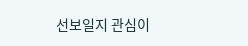선보일지 관심이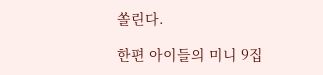쏠린다.

한편 아이들의 미니 9집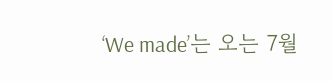‘We made’는 오는 7월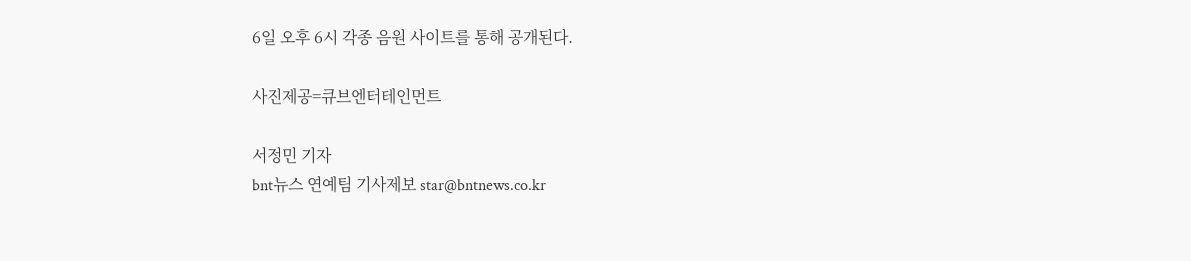6일 오후 6시 각종 음원 사이트를 통해 공개된다.

사진제공=큐브엔터테인먼트

서정민 기자
bnt뉴스 연예팀 기사제보 star@bntnews.co.kr